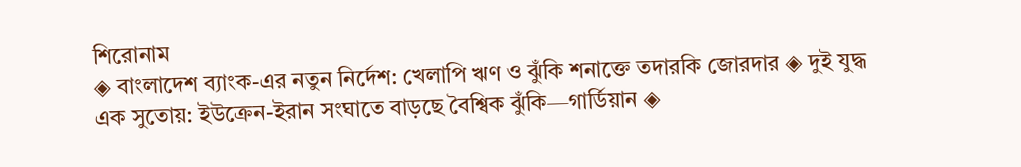শিরোনাম
◈ বাংলাদেশ ব্যাংক-এর নতুন নির্দেশ: খেলাপি ঋণ ও ঝুঁকি শনাক্তে তদারকি জোরদার ◈ দুই যুদ্ধ এক সুতোয়: ইউক্রেন-ইরান সংঘাতে বাড়ছে বৈশ্বিক ঝুঁকি—গার্ডিয়ান ◈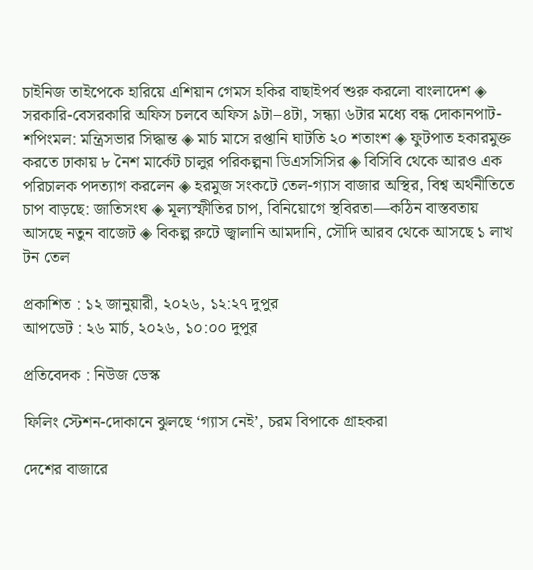চাই‌নিজ তাই‌পে‌কে হা‌রি‌য়ে এশিয়ান গেমস হকির বাছাইপর্ব শুরু কর‌লো বাংলাদেশ ◈ সরকারি-বেসরকারি অফিস চলবে অফিস ৯টা–৪টা, সন্ধ্যা ৬টার মধ্যে বন্ধ দোকানপাট- শপিংমল: মন্ত্রিসভার সিদ্ধান্ত ◈ মার্চ মাসে রপ্তানি ঘাটতি ২০ শতাংশ ◈ ফুটপাত হকারমুক্ত করতে ঢাকায় ৮ নৈশ মার্কেট চালুর পরিকল্পনা ডিএসসিসির ◈ বিসিবি থে‌কে আরও এক পরিচালক পদত্যাগ করলেন ◈ হরমুজ সংকটে তেল-গ্যাস বাজার অস্থির, বিশ্ব অর্থনীতিতে চাপ বাড়ছে: জাতিসংঘ ◈ মূল্যস্ফীতির চাপ, বিনিয়োগে স্থবিরতা—কঠিন বাস্তবতায় আসছে নতুন বাজেট ◈ বিকল্প রুটে জ্বালানি আমদানি, সৌদি আরব থেকে আসছে ১ লাখ টন তেল

প্রকাশিত : ১২ জানুয়ারী, ২০২৬, ১২:২৭ দুপুর
আপডেট : ২৬ মার্চ, ২০২৬, ১০:০০ দুপুর

প্রতিবেদক : নিউজ ডেস্ক

ফিলিং স্টেশন-দোকানে ঝুলছে ‘গ্যাস নেই’, চরম বিপাকে গ্রাহকরা

দেশের বাজারে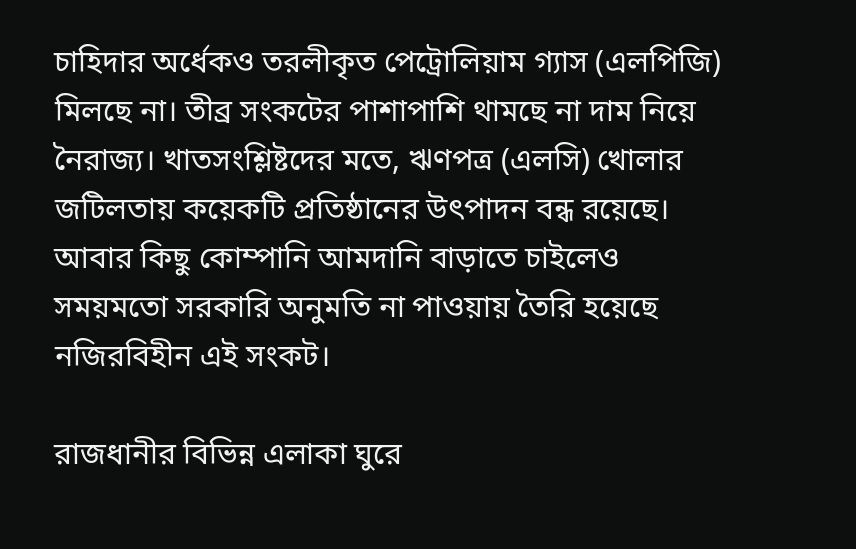চাহিদার অর্ধেকও তরলীকৃত পেট্রোলিয়াম গ্যাস (এলপিজি) মিলছে না। তীব্র সংকটের পাশাপাশি থামছে না দাম নিয়ে নৈরাজ্য। খাতসংশ্লিষ্টদের মতে, ঋণপত্র (এলসি) খোলার জটিলতায় কয়েকটি প্রতিষ্ঠানের উৎপাদন বন্ধ রয়েছে। আবার কিছু কোম্পানি আমদানি বাড়াতে চাইলেও সময়মতো সরকারি অনুমতি না পাওয়ায় তৈরি হয়েছে নজিরবিহীন এই সংকট।

রাজধানীর বিভিন্ন এলাকা ঘুরে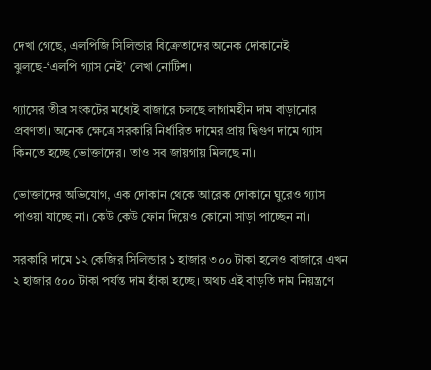দেখা গেছে, এলপিজি সিলিন্ডার বিক্রেতাদের অনেক দোকানেই ঝুলছে-‘এলপি গ্যাস নেই’ লেখা নোটিশ।

গ্যাসের তীব্র সংকটের মধ্যেই বাজারে চলছে লাগামহীন দাম বাড়ানোর প্রবণতা। অনেক ক্ষেত্রে সরকারি নির্ধারিত দামের প্রায় দ্বিগুণ দামে গ্যাস কিনতে হচ্ছে ভোক্তাদের। তাও সব জায়গায় মিলছে না।

ভোক্তাদের অভিযোগ, এক দোকান থেকে আরেক দোকানে ঘুরেও গ্যাস পাওয়া যাচ্ছে না। কেউ কেউ ফোন দিয়েও কোনো সাড়া পাচ্ছেন না।

সরকারি দামে ১২ কেজির সিলিন্ডার ১ হাজার ৩০০ টাকা হলেও বাজারে এখন ২ হাজার ৫০০ টাকা পর্যন্ত দাম হাঁকা হচ্ছে। অথচ এই বাড়তি দাম নিয়ন্ত্রণে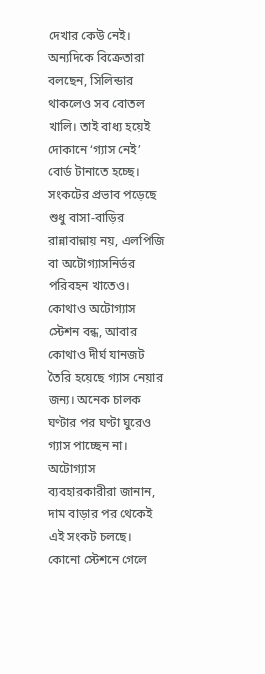দেখার কেউ নেই। অন্যদিকে বিক্রেতারা বলছেন, সিলিন্ডার থাকলেও সব বোতল খালি। তাই বাধ্য হয়েই দোকানে ‘গ্যাস নেই’ বোর্ড টানাতে হচ্ছে। সংকটের প্রভাব পড়েছে শুধু বাসা-বাড়ির রান্নাবান্নায় নয়, এলপিজি বা অটোগ্যাসনির্ভর পরিবহন খাতেও। কোথাও অটোগ্যাস স্টেশন বন্ধ, আবার কোথাও দীর্ঘ যানজট তৈরি হয়েছে গ্যাস নেয়ার জন্য। অনেক চালক ঘণ্টার পর ঘণ্টা ঘুরেও গ্যাস পাচ্ছেন না। অটোগ্যাস ব্যবহারকারীরা জানান, দাম বাড়ার পর থেকেই এই সংকট চলছে। কোনো স্টেশনে গেলে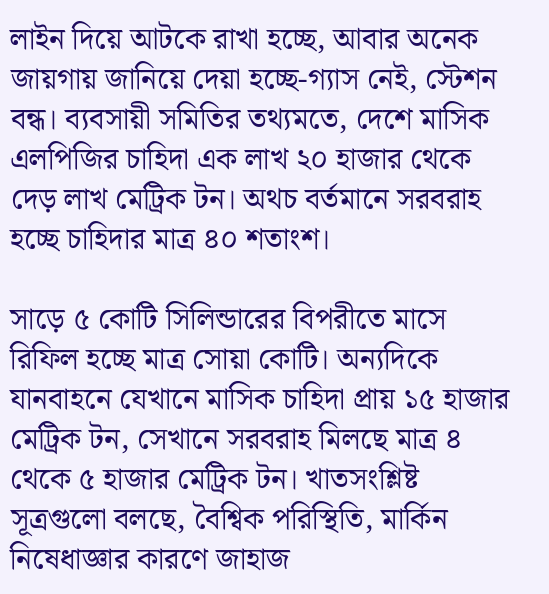লাইন দিয়ে আটকে রাখা হচ্ছে, আবার অনেক জায়গায় জানিয়ে দেয়া হচ্ছে-গ্যাস নেই, স্টেশন বন্ধ। ব্যবসায়ী সমিতির তথ্যমতে, দেশে মাসিক এলপিজির চাহিদা এক লাখ ২০ হাজার থেকে দেড় লাখ মেট্রিক টন। অথচ বর্তমানে সরবরাহ হচ্ছে চাহিদার মাত্র ৪০ শতাংশ।

সাড়ে ৫ কোটি সিলিন্ডারের বিপরীতে মাসে রিফিল হচ্ছে মাত্র সোয়া কোটি। অন্যদিকে যানবাহনে যেখানে মাসিক চাহিদা প্রায় ১৫ হাজার মেট্রিক টন, সেখানে সরবরাহ মিলছে মাত্র ৪ থেকে ৫ হাজার মেট্রিক টন। খাতসংশ্লিষ্ট সূত্রগুলো বলছে, বৈশ্বিক পরিস্থিতি, মার্কিন নিষেধাজ্ঞার কারণে জাহাজ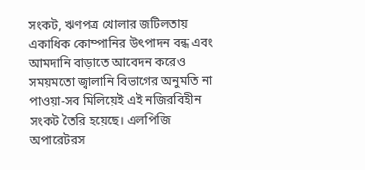সংকট, ঋণপত্র খোলার জটিলতায় একাধিক কোম্পানির উৎপাদন বন্ধ এবং আমদানি বাড়াতে আবেদন করেও সময়মতো জ্বালানি বিভাগের অনুমতি না পাওয়া-সব মিলিয়েই এই নজিরবিহীন সংকট তৈরি হয়েছে। এলপিজি অপারেটরস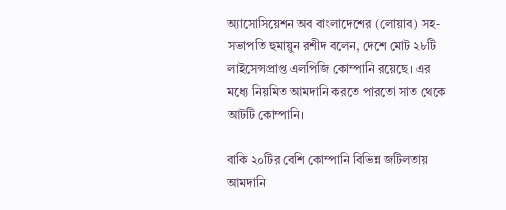অ্যাসোসিয়েশন অব বাংলাদেশের (লোয়াব) সহ-সভাপতি হুমায়ুন রশীদ বলেন, দেশে মোট ২৮টি লাইসেন্সপ্রাপ্ত এলপিজি কোম্পানি রয়েছে। এর মধ্যে নিয়মিত আমদানি করতে পারতো সাত থেকে আটটি কোম্পানি।

বাকি ২০টির বেশি কোম্পানি বিভিন্ন জটিলতায় আমদানি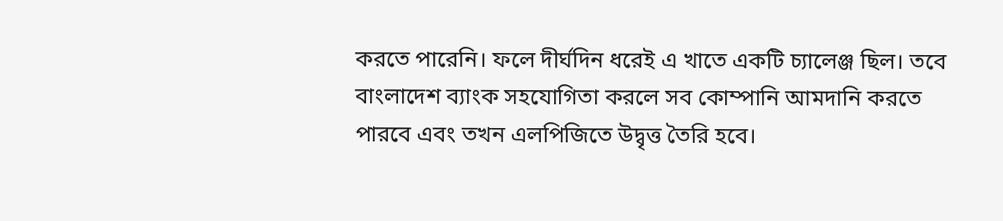করতে পারেনি। ফলে দীর্ঘদিন ধরেই এ খাতে একটি চ্যালেঞ্জ ছিল। তবে বাংলাদেশ ব্যাংক সহযোগিতা করলে সব কোম্পানি আমদানি করতে পারবে এবং তখন এলপিজিতে উদ্বৃত্ত তৈরি হবে।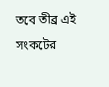তবে তীব্র এই সংকটের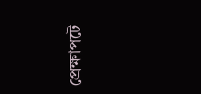প্রেক্ষাপটে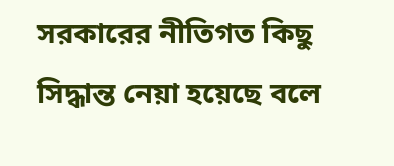সরকারের নীতিগত কিছু সিদ্ধান্ত নেয়া হয়েছে বলে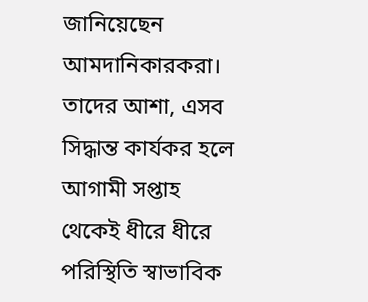জানিয়েছেন আমদানিকারকরা। তাদের আশা, এসব সিদ্ধান্ত কার্যকর হলে আগামী সপ্তাহ থেকেই ধীরে ধীরে পরিস্থিতি স্বাভাবিক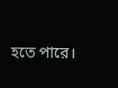হতে পারে।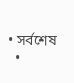• সর্বশেষ
  •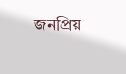জনপ্রিয়